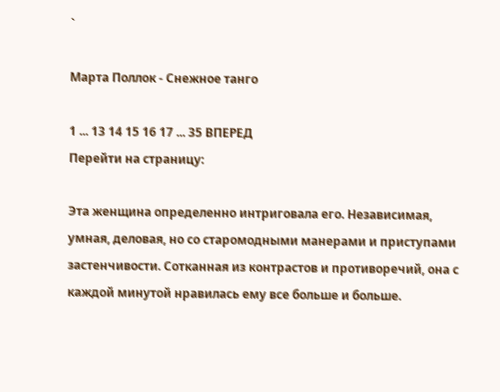`

Марта Поллок - Снежное танго

1 ... 13 14 15 16 17 ... 35 ВПЕРЕД
Перейти на страницу:

Эта женщина определенно интриговала его. Независимая, умная, деловая, но со старомодными манерами и приступами застенчивости. Сотканная из контрастов и противоречий, она с каждой минутой нравилась ему все больше и больше.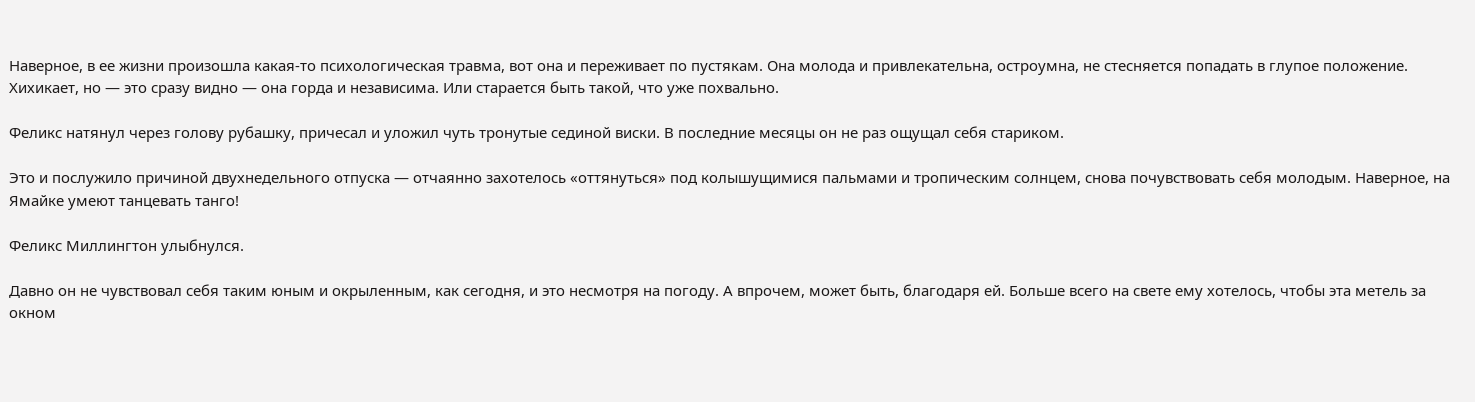Наверное, в ее жизни произошла какая-то психологическая травма, вот она и переживает по пустякам. Она молода и привлекательна, остроумна, не стесняется попадать в глупое положение. Хихикает, но — это сразу видно — она горда и независима. Или старается быть такой, что уже похвально.

Феликс натянул через голову рубашку, причесал и уложил чуть тронутые сединой виски. В последние месяцы он не раз ощущал себя стариком.

Это и послужило причиной двухнедельного отпуска — отчаянно захотелось «оттянуться» под колышущимися пальмами и тропическим солнцем, снова почувствовать себя молодым. Наверное, на Ямайке умеют танцевать танго!

Феликс Миллингтон улыбнулся.

Давно он не чувствовал себя таким юным и окрыленным, как сегодня, и это несмотря на погоду. А впрочем, может быть, благодаря ей. Больше всего на свете ему хотелось, чтобы эта метель за окном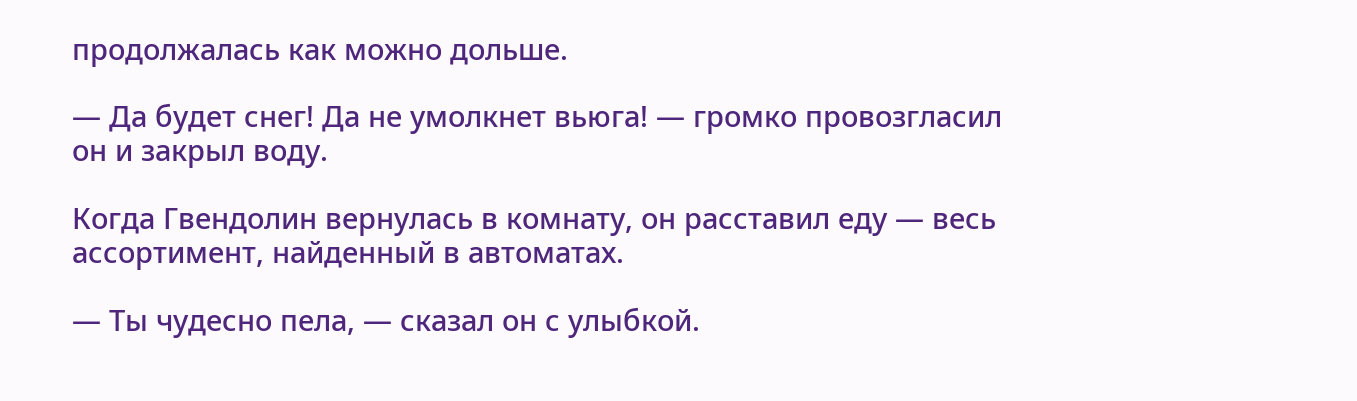продолжалась как можно дольше.

— Да будет снег! Да не умолкнет вьюга! — громко провозгласил он и закрыл воду.

Когда Гвендолин вернулась в комнату, он расставил еду — весь ассортимент, найденный в автоматах.

— Ты чудесно пела, — сказал он с улыбкой.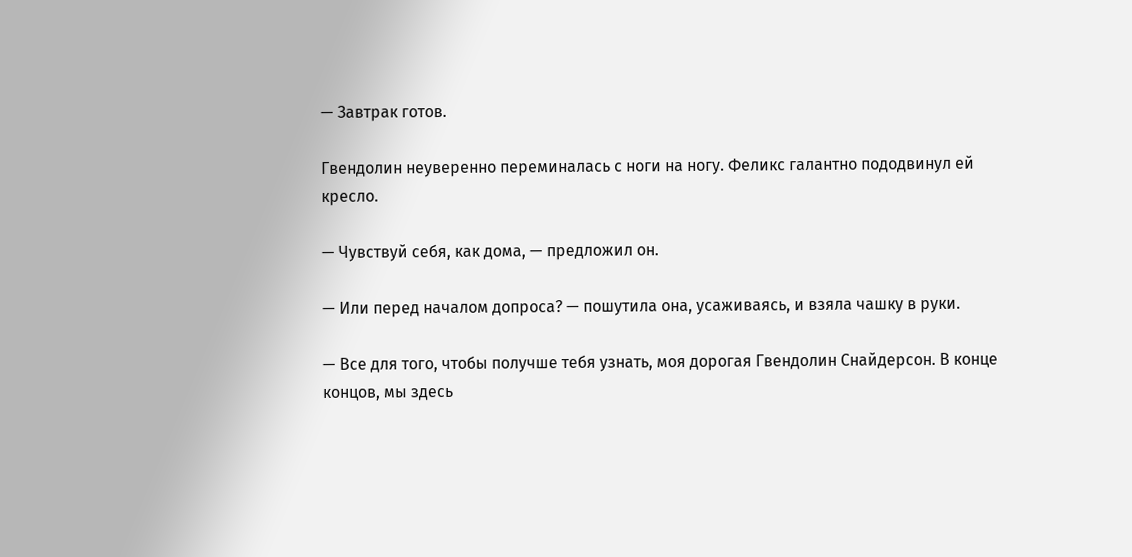— Завтрак готов.

Гвендолин неуверенно переминалась с ноги на ногу. Феликс галантно пододвинул ей кресло.

— Чувствуй себя, как дома, — предложил он.

— Или перед началом допроса? — пошутила она, усаживаясь, и взяла чашку в руки.

— Все для того, чтобы получше тебя узнать, моя дорогая Гвендолин Снайдерсон. В конце концов, мы здесь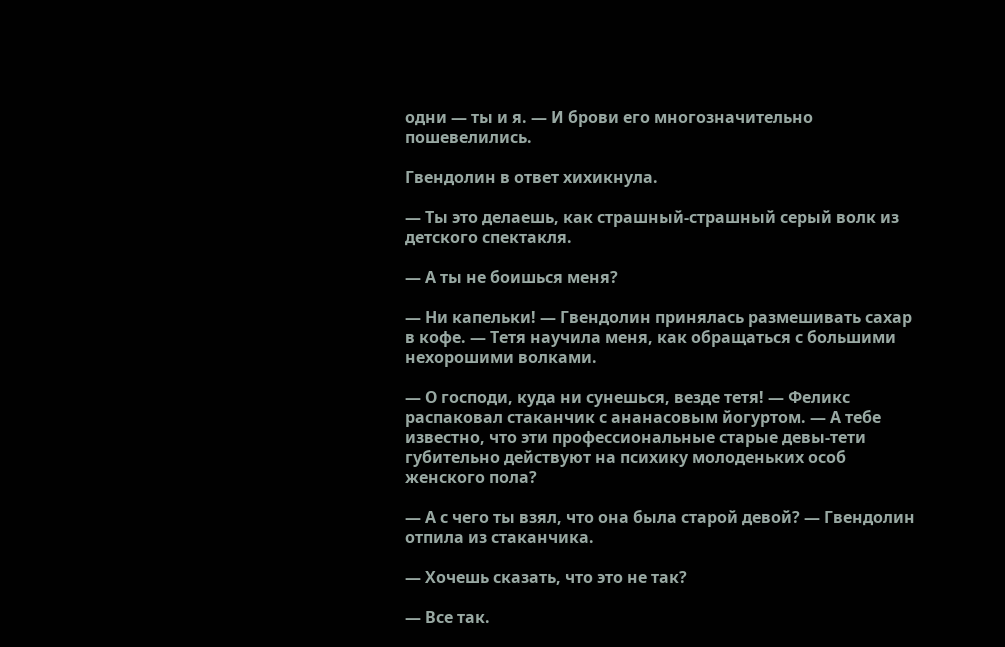одни — ты и я. — И брови его многозначительно пошевелились.

Гвендолин в ответ хихикнула.

— Ты это делаешь, как страшный-страшный серый волк из детского спектакля.

— А ты не боишься меня?

— Ни капельки! — Гвендолин принялась размешивать сахар в кофе. — Тетя научила меня, как обращаться с большими нехорошими волками.

— О господи, куда ни сунешься, везде тетя! — Феликс распаковал стаканчик с ананасовым йогуртом. — А тебе известно, что эти профессиональные старые девы-тети губительно действуют на психику молоденьких особ женского пола?

— А с чего ты взял, что она была старой девой? — Гвендолин отпила из стаканчика.

— Хочешь сказать, что это не так?

— Все так.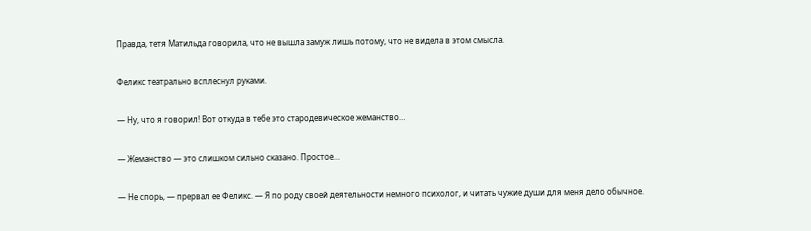Правда, тетя Матильда говорила, что не вышла замуж лишь потому, что не видела в этом смысла.

Феликс театрально всплеснул руками.

— Ну, что я говорил! Вот откуда в тебе это стародевическое жеманство…

— Жеманство — это слишком сильно сказано. Простое…

— Не спорь, — прервал ее Феликс. — Я по роду своей деятельности немного психолог, и читать чужие души для меня дело обычное.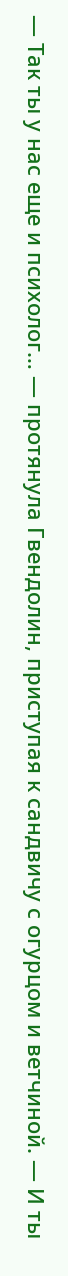— Так ты у нас еще и психолог… — протянула Гвендолин, приступая к сандвичу с огурцом и ветчиной. — И ты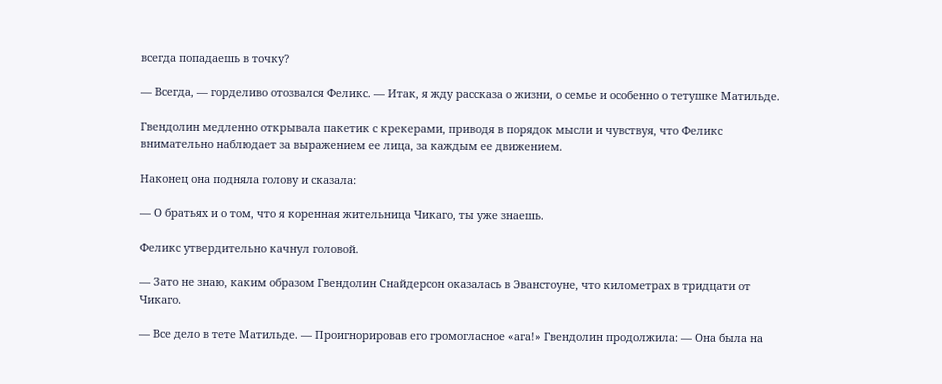всегда попадаешь в точку?

— Всегда, — горделиво отозвался Феликс. — Итак, я жду рассказа о жизни, о семье и особенно о тетушке Матильде.

Гвендолин медленно открывала пакетик с крекерами, приводя в порядок мысли и чувствуя, что Феликс внимательно наблюдает за выражением ее лица, за каждым ее движением.

Наконец она подняла голову и сказала:

— О братьях и о том, что я коренная жительница Чикаго, ты уже знаешь.

Феликс утвердительно качнул головой.

— Зато не знаю, каким образом Гвендолин Снайдерсон оказалась в Эванстоуне, что километрах в тридцати от Чикаго.

— Все дело в тете Матильде. — Проигнорировав его громогласное «ага!» Гвендолин продолжила: — Она была на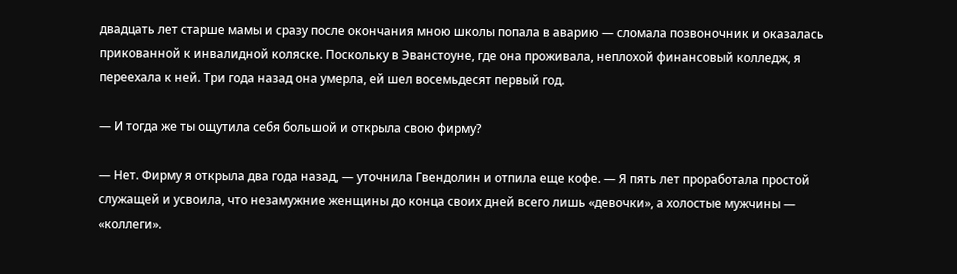двадцать лет старше мамы и сразу после окончания мною школы попала в аварию — сломала позвоночник и оказалась прикованной к инвалидной коляске. Поскольку в Эванстоуне, где она проживала, неплохой финансовый колледж, я переехала к ней. Три года назад она умерла, ей шел восемьдесят первый год.

— И тогда же ты ощутила себя большой и открыла свою фирму?

— Нет. Фирму я открыла два года назад, — уточнила Гвендолин и отпила еще кофе. — Я пять лет проработала простой служащей и усвоила, что незамужние женщины до конца своих дней всего лишь «девочки», а холостые мужчины — «коллеги».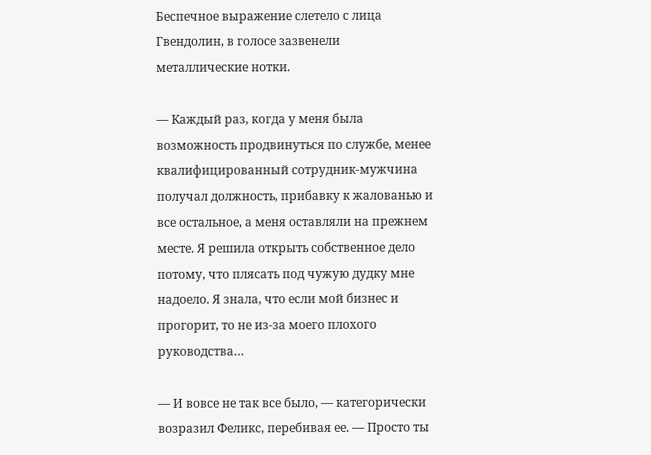Беспечное выражение слетело с лица Гвендолин, в голосе зазвенели металлические нотки.

— Каждый раз, когда у меня была возможность продвинуться по службе, менее квалифицированный сотрудник-мужчина получал должность, прибавку к жалованью и все остальное, а меня оставляли на прежнем месте. Я решила открыть собственное дело потому, что плясать под чужую дудку мне надоело. Я знала, что если мой бизнес и прогорит, то не из-за моего плохого руководства…

— И вовсе не так все было, — категорически возразил Феликс, перебивая ее. — Просто ты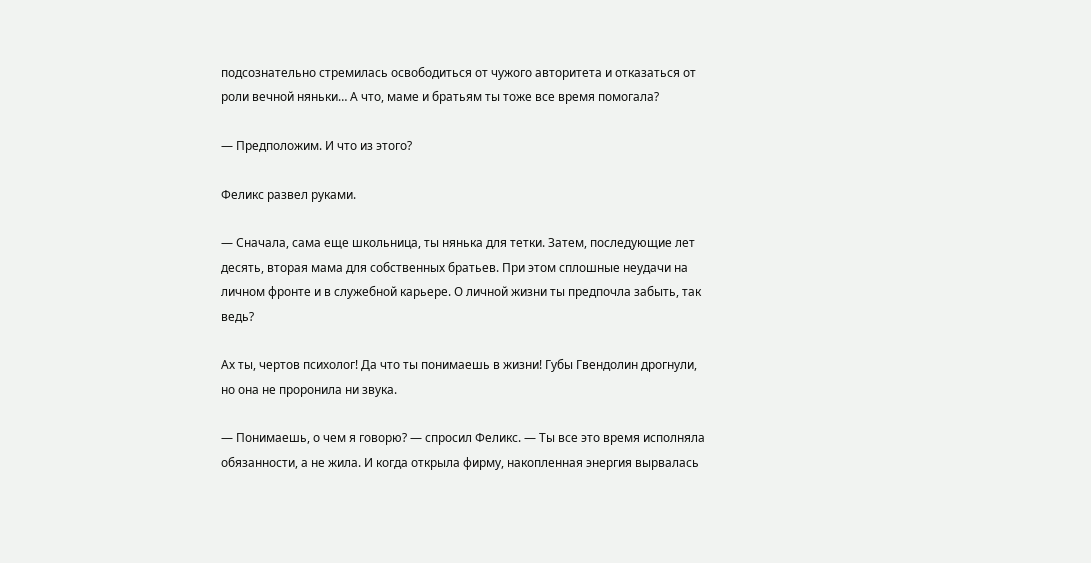подсознательно стремилась освободиться от чужого авторитета и отказаться от роли вечной няньки… А что, маме и братьям ты тоже все время помогала?

— Предположим. И что из этого?

Феликс развел руками.

— Сначала, сама еще школьница, ты нянька для тетки. Затем, последующие лет десять, вторая мама для собственных братьев. При этом сплошные неудачи на личном фронте и в служебной карьере. О личной жизни ты предпочла забыть, так ведь?

Ах ты, чертов психолог! Да что ты понимаешь в жизни! Губы Гвендолин дрогнули, но она не проронила ни звука.

— Понимаешь, о чем я говорю? — спросил Феликс. — Ты все это время исполняла обязанности, а не жила. И когда открыла фирму, накопленная энергия вырвалась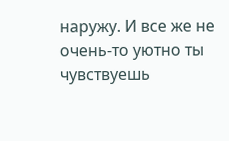наружу. И все же не очень-то уютно ты чувствуешь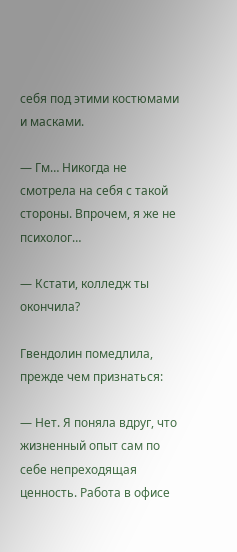себя под этими костюмами и масками.

— Гм… Никогда не смотрела на себя с такой стороны. Впрочем, я же не психолог…

— Кстати, колледж ты окончила?

Гвендолин помедлила, прежде чем признаться:

— Нет. Я поняла вдруг, что жизненный опыт сам по себе непреходящая ценность. Работа в офисе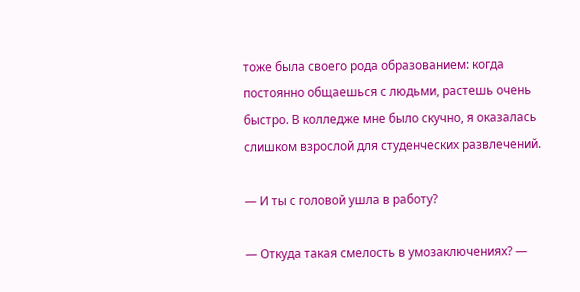тоже была своего рода образованием: когда постоянно общаешься с людьми, растешь очень быстро. В колледже мне было скучно, я оказалась слишком взрослой для студенческих развлечений.

— И ты с головой ушла в работу?

— Откуда такая смелость в умозаключениях? —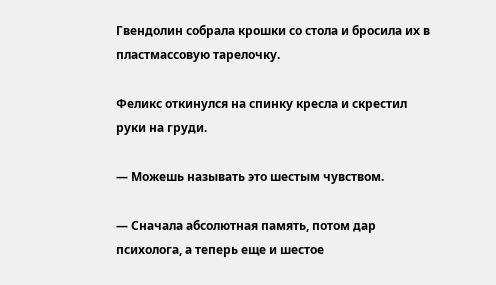Гвендолин собрала крошки со стола и бросила их в пластмассовую тарелочку.

Феликс откинулся на спинку кресла и скрестил руки на груди.

— Можешь называть это шестым чувством.

— Сначала абсолютная память, потом дар психолога, а теперь еще и шестое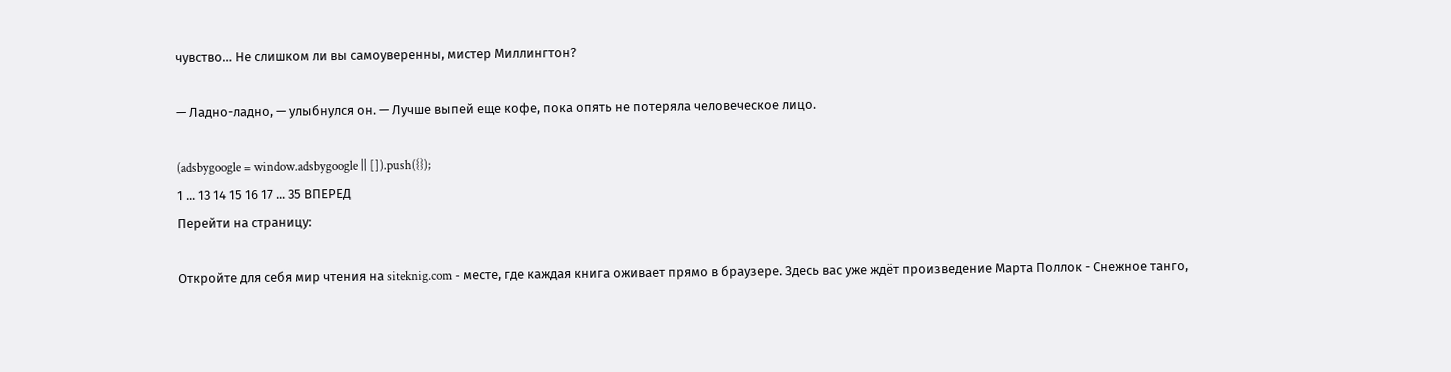чувство… Не слишком ли вы самоуверенны, мистер Миллингтон?

— Ладно-ладно, — улыбнулся он. — Лучше выпей еще кофе, пока опять не потеряла человеческое лицо.

(adsbygoogle = window.adsbygoogle || []).push({});
1 ... 13 14 15 16 17 ... 35 ВПЕРЕД
Перейти на страницу:

Откройте для себя мир чтения на siteknig.com - месте, где каждая книга оживает прямо в браузере. Здесь вас уже ждёт произведение Марта Поллок - Снежное танго,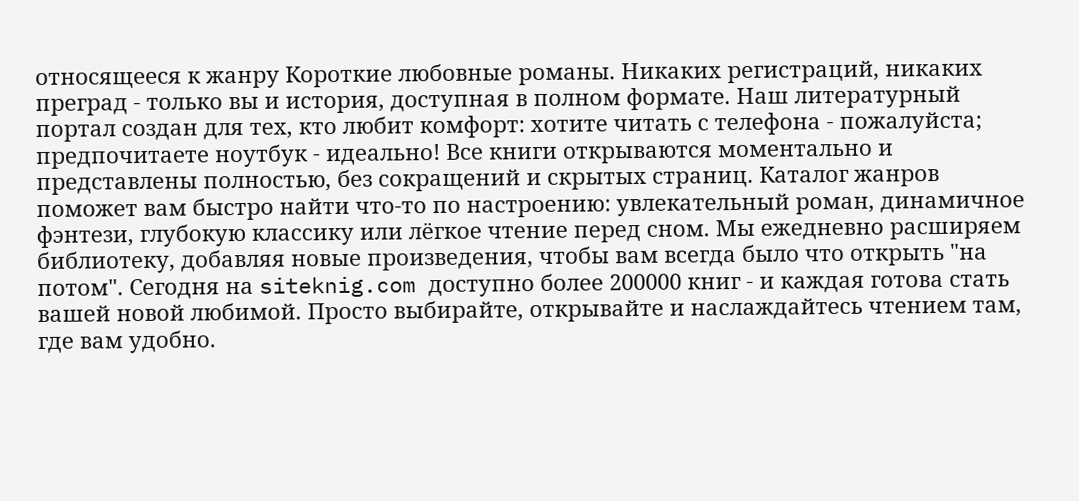относящееся к жанру Короткие любовные романы. Никаких регистраций, никаких преград - только вы и история, доступная в полном формате. Наш литературный портал создан для тех, кто любит комфорт: хотите читать с телефона - пожалуйста; предпочитаете ноутбук - идеально! Все книги открываются моментально и представлены полностью, без сокращений и скрытых страниц. Каталог жанров поможет вам быстро найти что-то по настроению: увлекательный роман, динамичное фэнтези, глубокую классику или лёгкое чтение перед сном. Мы ежедневно расширяем библиотеку, добавляя новые произведения, чтобы вам всегда было что открыть "на потом". Сегодня на siteknig.com доступно более 200000 книг - и каждая готова стать вашей новой любимой. Просто выбирайте, открывайте и наслаждайтесь чтением там, где вам удобно.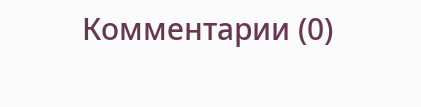Комментарии (0)